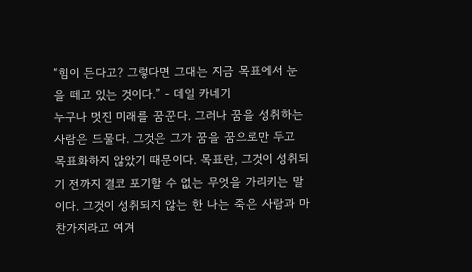“힘이 든다고? 그렇다면 그대는 지금 목표에서 눈을 떼고 있는 것이다.” - 데일 카네기
누구나 멋진 미래를 꿈꾼다. 그러나 꿈을 성취하는 사람은 드물다. 그것은 그가 꿈을 꿈으로만 두고 목표화하지 않았기 때문이다. 목표란, 그것이 성취되기 전까지 결코 포기할 수 없는 무엇을 가리키는 말이다. 그것이 성취되지 않는 한 나는 죽은 사람과 마찬가지라고 여겨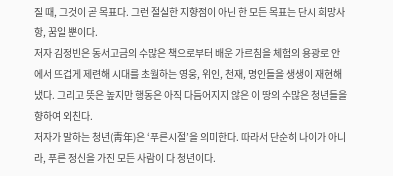질 때, 그것이 곧 목표다. 그런 절실한 지향점이 아닌 한 모든 목표는 단시 희망사항, 꿈일 뿐이다.
저자 김정빈은 동서고금의 수많은 책으로부터 배운 가르침을 체험의 용광로 안에서 뜨겁게 제련해 시대를 초월하는 영웅, 위인, 천재, 명인들을 생생이 재현해 냈다. 그리고 뜻은 높지만 행동은 아직 다듬어지지 않은 이 땅의 수많은 청년들을 향하여 외친다.
저자가 말하는 청년(靑年)은 ‘푸른시절’을 의미한다. 따라서 단순히 나이가 아니라, 푸른 정신을 가진 모든 사람이 다 청년이다.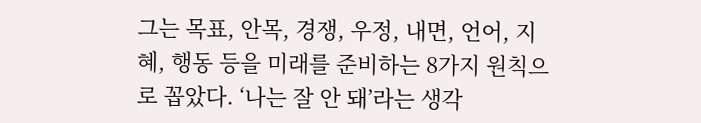그는 목표, 안목, 경쟁, 우정, 내면, 언어, 지혜, 행동 등을 미래를 준비하는 8가지 원칙으로 꼽았다. ‘나는 잘 안 돼’라는 생각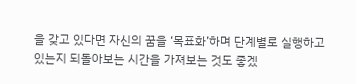을 갖고 있다면 자신의 꿈을 ‘목표화’하며 단계별로 실행하고 있는지 되돌아보는 시간을 가져보는 것도 좋겠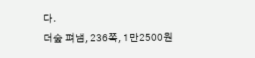다.
더숲 펴냄, 236쪽, 1만2500원